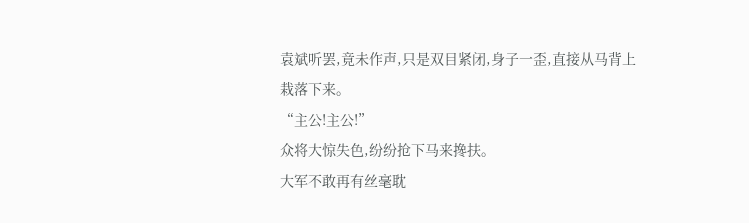袁斌听罢,竟未作声,只是双目紧闭,身子一歪,直接从马背上栽落下来。
“主公!主公!”
众将大惊失色,纷纷抢下马来搀扶。
大军不敢再有丝毫耽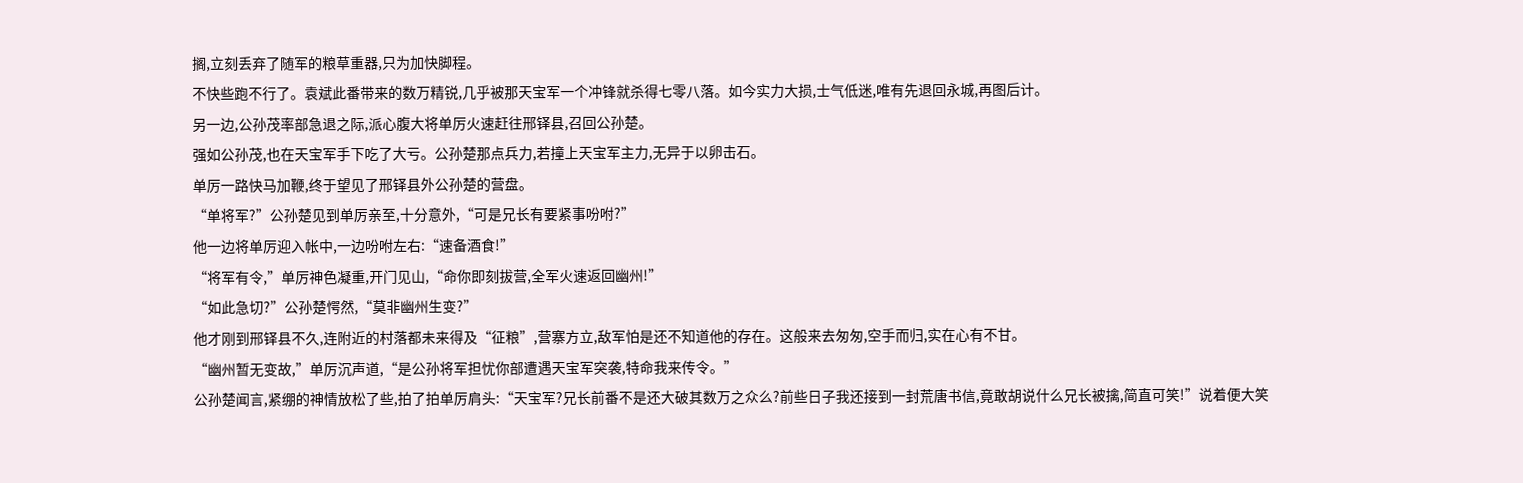搁,立刻丢弃了随军的粮草重器,只为加快脚程。
不快些跑不行了。袁斌此番带来的数万精锐,几乎被那天宝军一个冲锋就杀得七零八落。如今实力大损,士气低迷,唯有先退回永城,再图后计。
另一边,公孙茂率部急退之际,派心腹大将单厉火速赶往邢铎县,召回公孙楚。
强如公孙茂,也在天宝军手下吃了大亏。公孙楚那点兵力,若撞上天宝军主力,无异于以卵击石。
单厉一路快马加鞭,终于望见了邢铎县外公孙楚的营盘。
“单将军?”公孙楚见到单厉亲至,十分意外,“可是兄长有要紧事吩咐?”
他一边将单厉迎入帐中,一边吩咐左右:“速备酒食!”
“将军有令,”单厉神色凝重,开门见山,“命你即刻拔营,全军火速返回幽州!”
“如此急切?”公孙楚愕然,“莫非幽州生变?”
他才刚到邢铎县不久,连附近的村落都未来得及“征粮”,营寨方立,敌军怕是还不知道他的存在。这般来去匆匆,空手而归,实在心有不甘。
“幽州暂无变故,”单厉沉声道,“是公孙将军担忧你部遭遇天宝军突袭,特命我来传令。”
公孙楚闻言,紧绷的神情放松了些,拍了拍单厉肩头:“天宝军?兄长前番不是还大破其数万之众么?前些日子我还接到一封荒唐书信,竟敢胡说什么兄长被擒,简直可笑!”说着便大笑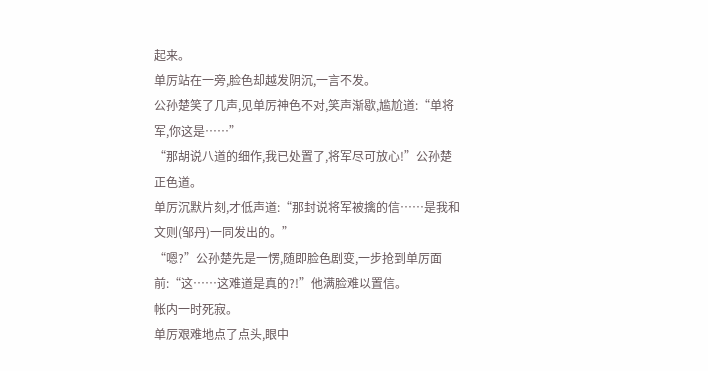起来。
单厉站在一旁,脸色却越发阴沉,一言不发。
公孙楚笑了几声,见单厉神色不对,笑声渐歇,尴尬道:“单将军,你这是……”
“那胡说八道的细作,我已处置了,将军尽可放心!”公孙楚正色道。
单厉沉默片刻,才低声道:“那封说将军被擒的信……是我和文则(邹丹)一同发出的。”
“嗯?”公孙楚先是一愣,随即脸色剧变,一步抢到单厉面前:“这……这难道是真的?!”他满脸难以置信。
帐内一时死寂。
单厉艰难地点了点头,眼中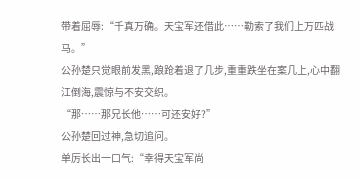带着屈辱:“千真万确。天宝军还借此……勒索了我们上万匹战马。”
公孙楚只觉眼前发黑,踉跄着退了几步,重重跌坐在案几上,心中翻江倒海,震惊与不安交织。
“那……那兄长他……可还安好?”
公孙楚回过神,急切追问。
单厉长出一口气:“幸得天宝军尚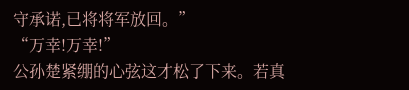守承诺,已将将军放回。”
“万幸!万幸!”
公孙楚紧绷的心弦这才松了下来。若真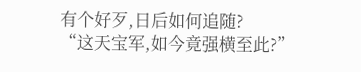有个好歹,日后如何追随?
“这天宝军,如今竟强横至此?”